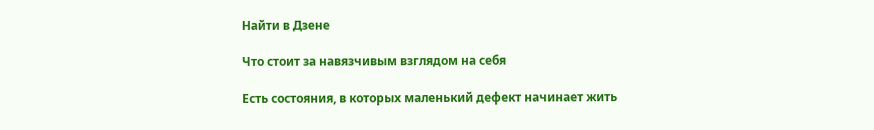Найти в Дзене

Что стоит за навязчивым взглядом на себя

Есть состояния, в которых маленький дефект начинает жить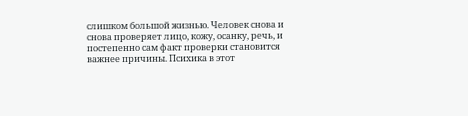слишком большой жизнью. Человек снова и снова проверяет лицо, кожу, осанку, речь, и постепенно сам факт проверки становится важнее причины. Психика в этот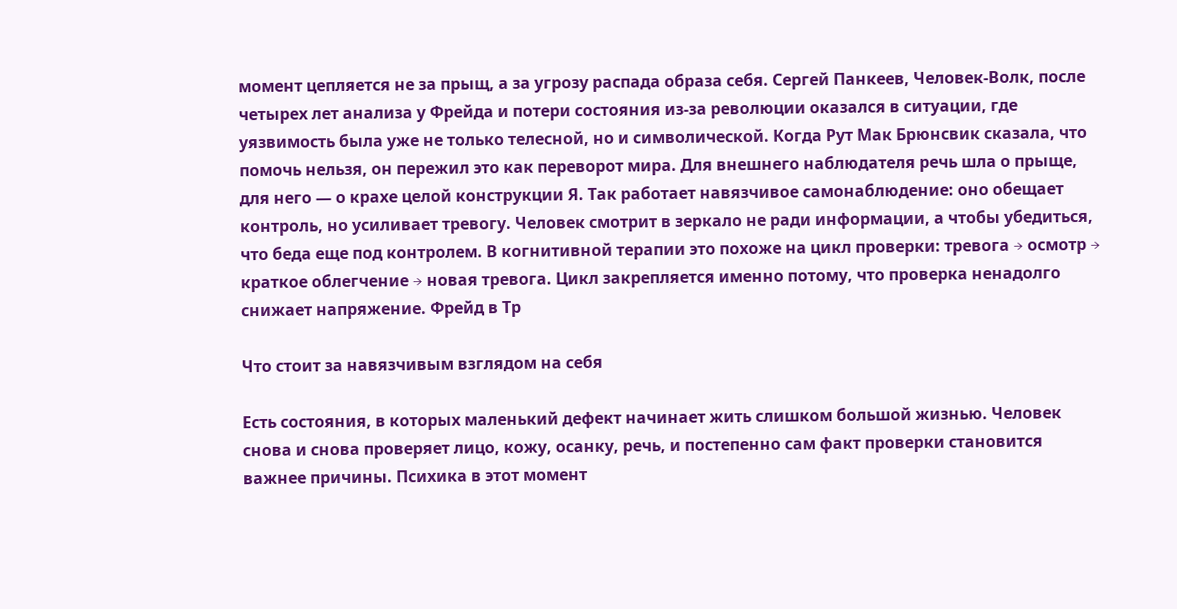момент цепляется не за прыщ, а за угрозу распада образа себя. Сергей Панкеев, Человек-Волк, после четырех лет анализа у Фрейда и потери состояния из-за революции оказался в ситуации, где уязвимость была уже не только телесной, но и символической. Когда Рут Мак Брюнсвик сказала, что помочь нельзя, он пережил это как переворот мира. Для внешнего наблюдателя речь шла о прыще, для него — о крахе целой конструкции Я. Так работает навязчивое самонаблюдение: оно обещает контроль, но усиливает тревогу. Человек смотрит в зеркало не ради информации, а чтобы убедиться, что беда еще под контролем. В когнитивной терапии это похоже на цикл проверки: тревога → осмотр → краткое облегчение → новая тревога. Цикл закрепляется именно потому, что проверка ненадолго снижает напряжение. Фрейд в Тр

Что стоит за навязчивым взглядом на себя

Есть состояния, в которых маленький дефект начинает жить слишком большой жизнью. Человек снова и снова проверяет лицо, кожу, осанку, речь, и постепенно сам факт проверки становится важнее причины. Психика в этот момент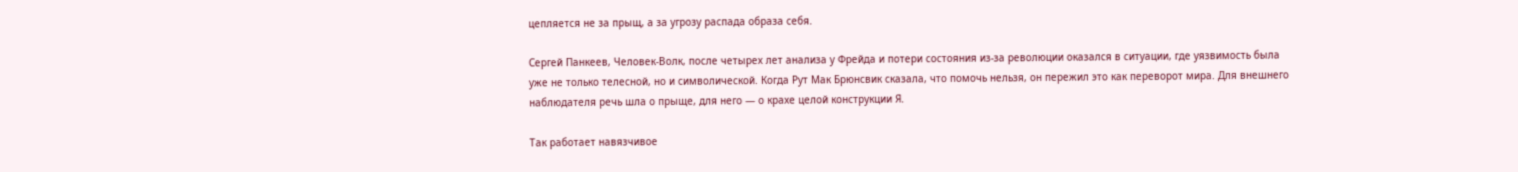цепляется не за прыщ, а за угрозу распада образа себя.

Сергей Панкеев, Человек-Волк, после четырех лет анализа у Фрейда и потери состояния из-за революции оказался в ситуации, где уязвимость была уже не только телесной, но и символической. Когда Рут Мак Брюнсвик сказала, что помочь нельзя, он пережил это как переворот мира. Для внешнего наблюдателя речь шла о прыще, для него — о крахе целой конструкции Я.

Так работает навязчивое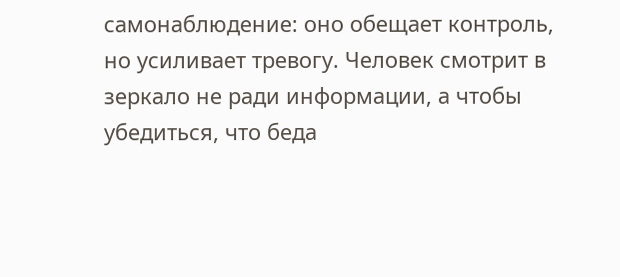самонаблюдение: оно обещает контроль, но усиливает тревогу. Человек смотрит в зеркало не ради информации, а чтобы убедиться, что беда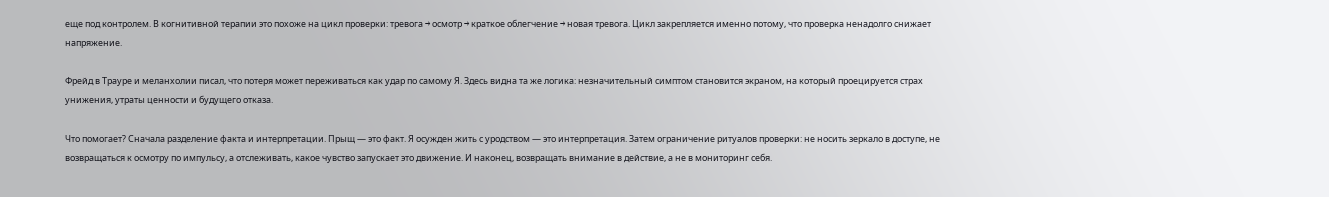еще под контролем. В когнитивной терапии это похоже на цикл проверки: тревога → осмотр → краткое облегчение → новая тревога. Цикл закрепляется именно потому, что проверка ненадолго снижает напряжение.

Фрейд в Трауре и меланхолии писал, что потеря может переживаться как удар по самому Я. Здесь видна та же логика: незначительный симптом становится экраном, на который проецируется страх унижения, утраты ценности и будущего отказа.

Что помогает? Сначала разделение факта и интерпретации. Прыщ — это факт. Я осужден жить с уродством — это интерпретация. Затем ограничение ритуалов проверки: не носить зеркало в доступе, не возвращаться к осмотру по импульсу, а отслеживать, какое чувство запускает это движение. И наконец, возвращать внимание в действие, а не в мониторинг себя.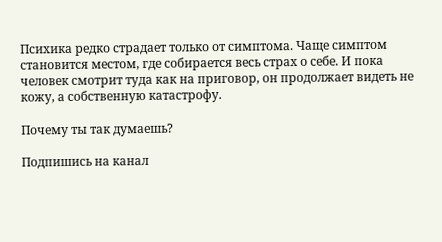Психика редко страдает только от симптома. Чаще симптом становится местом, где собирается весь страх о себе. И пока человек смотрит туда как на приговор, он продолжает видеть не кожу, а собственную катастрофу.

Почему ты так думаешь?

Подпишись на канал